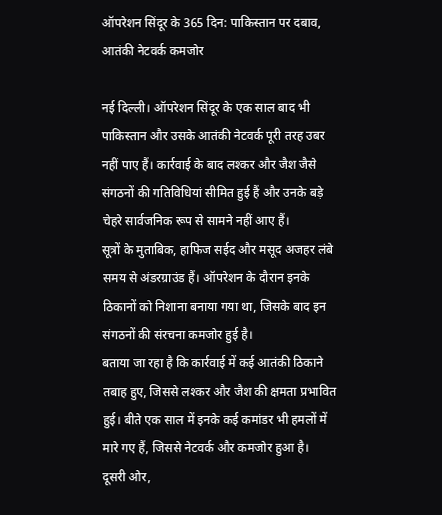ऑपरेशन सिंदूर के 365 दिन: पाकिस्तान पर दबाव, आतंकी नेटवर्क कमजोर

नई दिल्ली। ऑपरेशन सिंदूर के एक साल बाद भी पाकिस्तान और उसके आतंकी नेटवर्क पूरी तरह उबर नहीं पाए हैं। कार्रवाई के बाद लश्कर और जैश जैसे संगठनों की गतिविधियां सीमित हुई हैं और उनके बड़े चेहरे सार्वजनिक रूप से सामने नहीं आए हैं।
सूत्रों के मुताबिक, हाफिज सईद और मसूद अजहर लंबे समय से अंडरग्राउंड हैं। ऑपरेशन के दौरान इनके ठिकानों को निशाना बनाया गया था, जिसके बाद इन संगठनों की संरचना कमजोर हुई है।
बताया जा रहा है कि कार्रवाई में कई आतंकी ठिकाने तबाह हुए, जिससे लश्कर और जैश की क्षमता प्रभावित हुई। बीते एक साल में इनके कई कमांडर भी हमलों में मारे गए हैं, जिससे नेटवर्क और कमजोर हुआ है।
दूसरी ओर,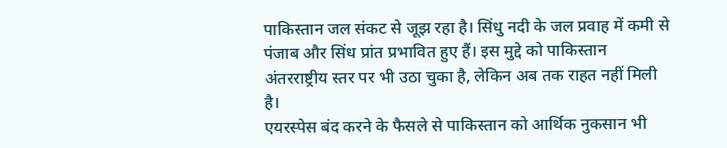पाकिस्तान जल संकट से जूझ रहा है। सिंधु नदी के जल प्रवाह में कमी से पंजाब और सिंध प्रांत प्रभावित हुए हैं। इस मुद्दे को पाकिस्तान अंतरराष्ट्रीय स्तर पर भी उठा चुका है, लेकिन अब तक राहत नहीं मिली है।
एयरस्पेस बंद करने के फैसले से पाकिस्तान को आर्थिक नुकसान भी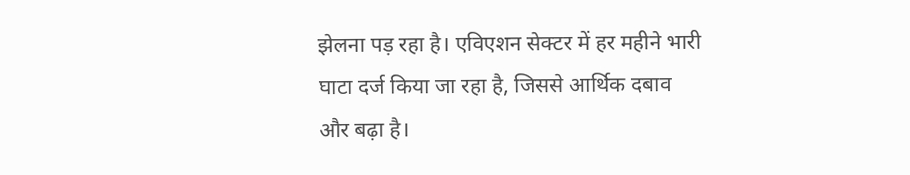झेलना पड़ रहा है। एविएशन सेक्टर में हर महीने भारी घाटा दर्ज किया जा रहा है, जिससे आर्थिक दबाव और बढ़ा है।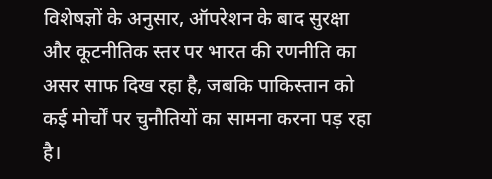विशेषज्ञों के अनुसार, ऑपरेशन के बाद सुरक्षा और कूटनीतिक स्तर पर भारत की रणनीति का असर साफ दिख रहा है, जबकि पाकिस्तान को कई मोर्चों पर चुनौतियों का सामना करना पड़ रहा है।